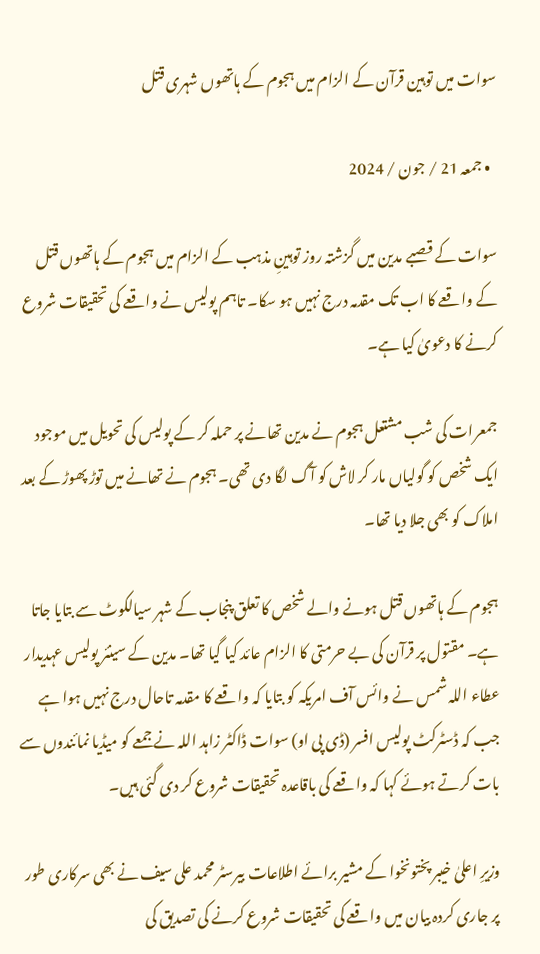سوات میں توہین قرآن کے الزام میں ہجوم کے ہاتھوں شہری قتل

  • جمعہ 21 / جون / 2024

سوات کے قصبے مدین میں گزشتہ روز توہینِ مذہب کے الزام میں ہجوم کے ہاتھوں قتل کے واقعے کا اب تک مقدمہ درج نہیں ہو سکا۔ تاہم پولیس نے واقعے کی تحقیقات شروع کرنے کا دعویٰ کیا ہے۔

جمعرات کی شب مشتعل ہجوم نے مدین تھانے پر حملہ کر کے پولیس کی تحویل میں موجود ایک شخص کو گولیاں مار کر لاش کو آگ لگا دی تھی۔ ہجوم نے تھانے میں توڑ پھوڑ کے بعد املاک کو بھی جلا دیا تھا۔

ہجوم کے ہاتھوں قتل ہونے والے شخص کا تعلق پنجاب کے شہر سیالکوٹ سے بتایا جاتا ہے۔ مقتول پر قرآن کی بے حرمتی کا الزام عائد کیا گیا تھا۔ مدین کے سینئر پولیس عہدیدار عطاء اللہ شمس نے وائس آف امریکہ کو بتایا کہ واقعے کا مقدمہ تاحال درج نہیں ہوا ہے جب کہ ڈسٹرکٹ پولیس افسر (ڈی پی او) سوات ڈاکٹر زاہد اللہ نے جمعے کو میڈیا نمائندوں سے بات کرتے ہوئے کہا کہ واقعے کی باقاعدہ تحقیقات شروع کر دی گئی ہیں۔

وزیرِ اعلیٰ خیبر پختونخوا کے مشیر برائے اطلاعات بیرسٹر محمد علی سیف نے بھی سرکاری طور پر جاری کردہ بیان میں واقعے کی تحقیقات شروع کرنے کی تصدیق کی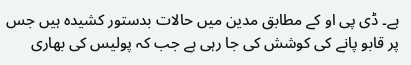ہے۔ ڈی پی او کے مطابق مدین میں حالات بدستور کشیدہ ہیں جس پر قابو پانے کی کوشش کی جا رہی ہے جب کہ پولیس کی بھاری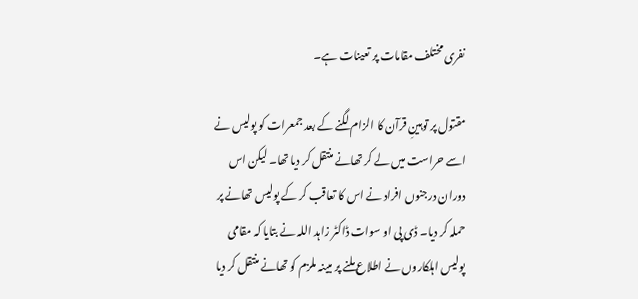نفری مختلف مقامات پر تعینات ہے۔

مقتول پر توہینِ قرآن کا الزام لگنے کے بعد جمعرات کو پولیس نے اسے حراست میں لے کر تھانے منتقل کر دیا تھا۔ لیکن اس دوران درجنوں افراد نے اس کا تعاقب کر کے پولیس تھانے پر حملہ کر دیا۔ ڈی پی او سوات ڈاکٹر زاہد اللہ نے بتایا کہ مقامی پولیس اہلکاروں نے اطلاع ملنے پر مبینہ ملزم کو تھانے منتقل کر دیا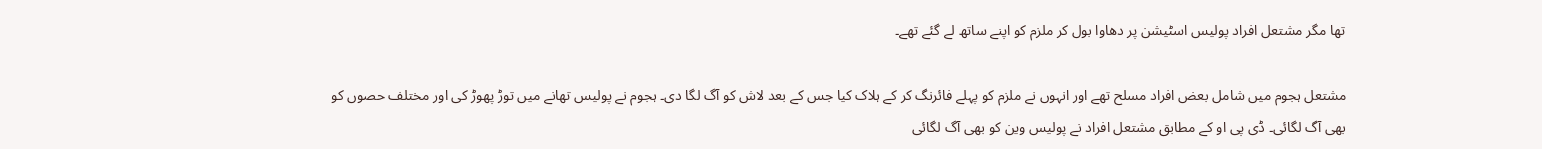تھا مگر مشتعل افراد پولیس اسٹیشن پر دھاوا بول کر ملزم کو اپنے ساتھ لے گئے تھے۔

مشتعل ہجوم میں شامل بعض افراد مسلح تھے اور انہوں نے ملزم کو پہلے فائرنگ کر کے ہلاک کیا جس کے بعد لاش کو آگ لگا دی۔ ہجوم نے پولیس تھانے میں توڑ پھوڑ کی اور مختلف حصوں کو بھی آگ لگائی۔ ڈی پی او کے مطابق مشتعل افراد نے پولیس وین کو بھی آگ لگائی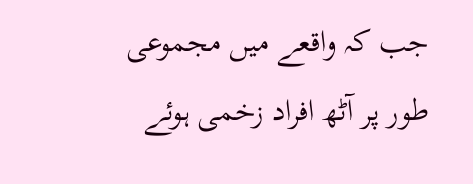جب کہ واقعے میں مجموعی طور پر آٹھ افراد زخمی ہوئے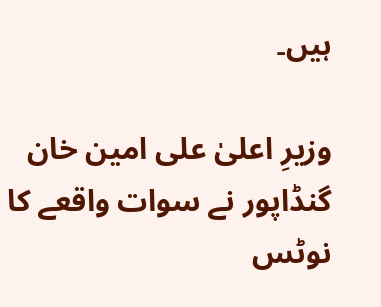ہیں۔

وزیرِ اعلیٰ علی امین خان گنڈاپور نے سوات واقعے کا نوٹس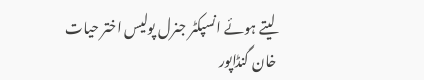لیتے ہوئے انسپکٹر جنرل پولیس اختر حیات خان گنڈاپور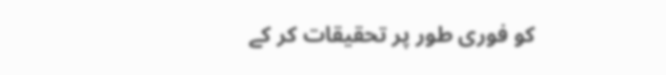کو فوری طور پر تحقیقات کر کے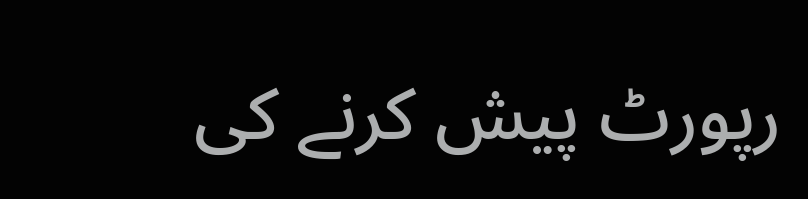رپورٹ پیش کرنے کی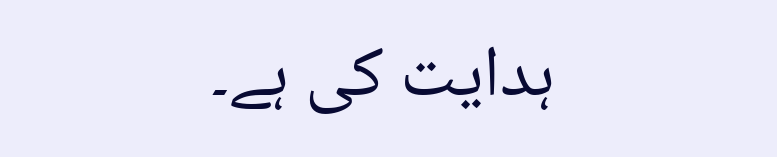ہدایت کی ہے۔